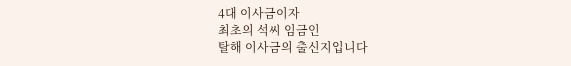4대 이사금이자
최초의 석씨 임금인
탈해 이사금의 출신지입니다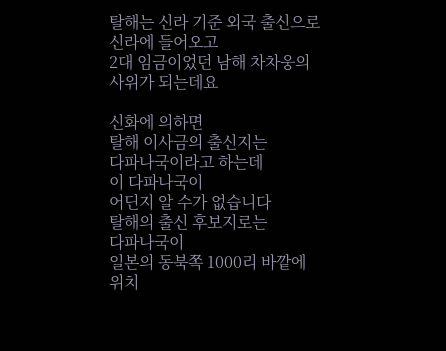탈해는 신라 기준 외국 출신으로
신라에 들어오고
2대 임금이었던 남해 차차웅의
사위가 되는데요

신화에 의하면
탈해 이사금의 출신지는
다파나국이라고 하는데
이 다파나국이
어딘지 알 수가 없습니다
탈해의 출신 후보지로는
다파나국이
일본의 동북쪽 1000리 바깥에
위치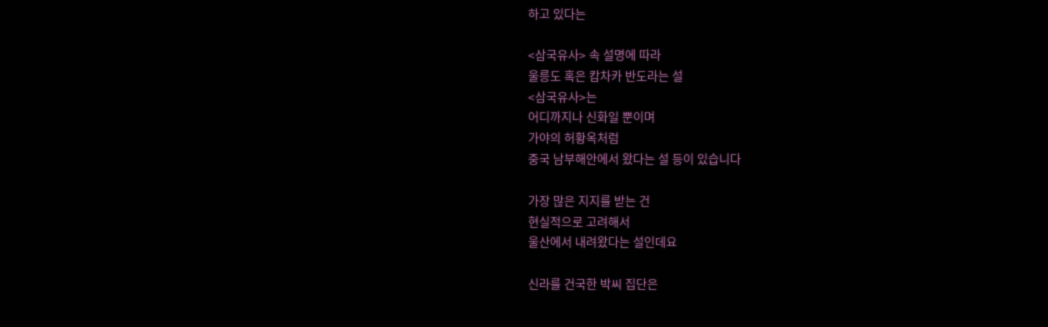하고 있다는

<삼국유사> 속 설명에 따라
울릉도 혹은 캄차카 반도라는 설
<삼국유사>는
어디까지나 신화일 뿐이며
가야의 허황옥처럼
중국 남부해안에서 왔다는 설 등이 있습니다

가장 많은 지지를 받는 건
현실적으로 고려해서
울산에서 내려왔다는 설인데요

신라를 건국한 박씨 집단은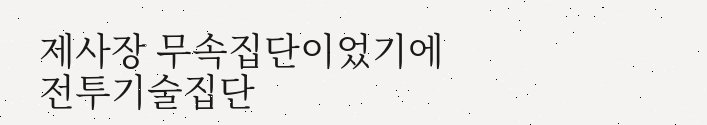제사장 무속집단이었기에
전투기술집단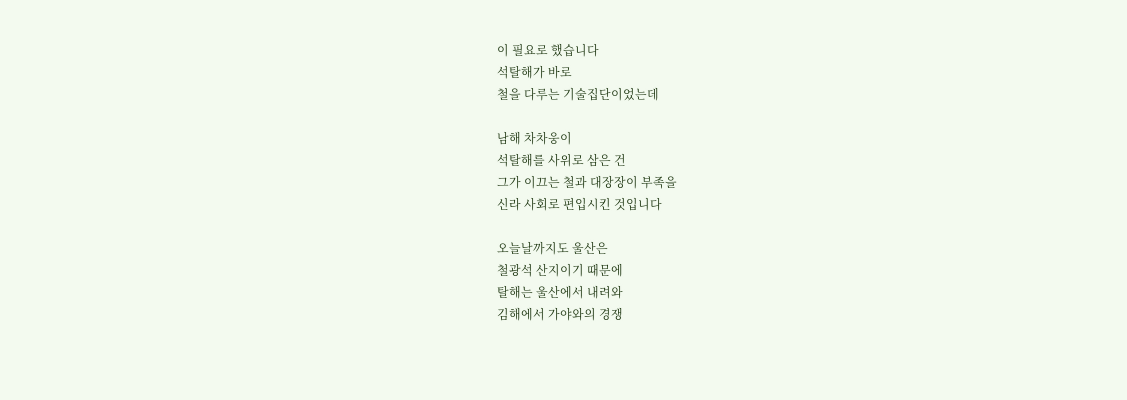이 필요로 했습니다
석탈해가 바로
철을 다루는 기술집단이었는데

남해 차차웅이
석탈해를 사위로 삼은 건
그가 이끄는 철과 대장장이 부족을
신라 사회로 편입시킨 것입니다

오늘날까지도 울산은
철광석 산지이기 때문에
탈해는 울산에서 내려와
김해에서 가야와의 경쟁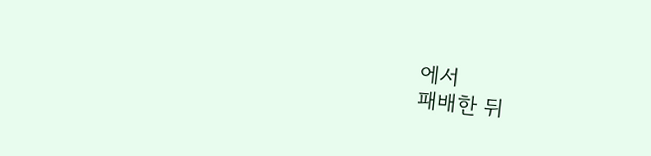에서
패배한 뒤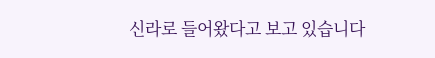신라로 들어왔다고 보고 있습니다